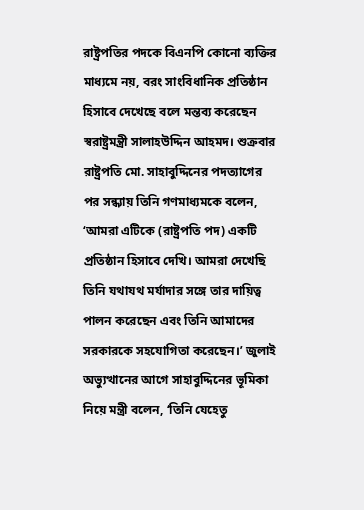রাষ্ট্রপতির পদকে বিএনপি কোনো ব্যক্তির মাধ্যমে নয়, বরং সাংবিধানিক প্রতিষ্ঠান হিসাবে দেখেছে বলে মন্তব্য করেছেন স্বরাষ্ট্রমন্ত্রী সালাহউদ্দিন আহমদ। শুক্রবার রাষ্ট্রপতি মো. সাহাবুদ্দিনের পদত্যাগের পর সন্ধ্যায় তিনি গণমাধ্যমকে বলেন, ‘আমরা এটিকে (রাষ্ট্রপতি পদ) একটি প্রতিষ্ঠান হিসাবে দেখি। আমরা দেখেছি তিনি যথাযথ মর্যাদার সঙ্গে তার দায়িত্ব পালন করেছেন এবং তিনি আমাদের সরকারকে সহযোগিতা করেছেন।’ জুলাই অভ্যুত্থানের আগে সাহাবুদ্দিনের ভূমিকা নিয়ে মন্ত্রী বলেন, ‘তিনি যেহেতু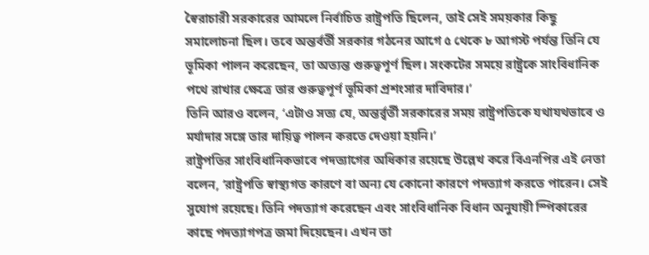স্বৈরাচারী সরকারের আমলে নির্বাচিত রাষ্ট্রপতি ছিলেন, তাই সেই সময়কার কিছু সমালোচনা ছিল। তবে অন্তর্বর্তী সরকার গঠনের আগে ৫ থেকে ৮ আগস্ট পর্যন্ত তিনি যে ভূমিকা পালন করেছেন, তা অত্যন্ত গুরুত্বপূর্ণ ছিল। সংকটের সময়ে রাষ্ট্রকে সাংবিধানিক পথে রাখার ক্ষেত্রে তার গুরুত্বপূর্ণ ভূমিকা প্রশংসার দাবিদার।’
তিনি আরও বলেন, ‘এটাও সত্য যে, অন্তর্র্বর্তী সরকারের সময় রাষ্ট্রপতিকে যথাযথভাবে ও মর্যাদার সঙ্গে তার দায়িত্ব পালন করতে দেওয়া হয়নি।’
রাষ্ট্রপতির সাংবিধানিকভাবে পদত্যাগের অধিকার রয়েছে উল্লেখ করে বিএনপির এই নেতা বলেন, ‘রাষ্ট্রপতি স্বাস্থ্যগত কারণে বা অন্য যে কোনো কারণে পদত্যাগ করতে পারেন। সেই সুযোগ রয়েছে। তিনি পদত্যাগ করেছেন এবং সাংবিধানিক বিধান অনুযায়ী স্পিকারের কাছে পদত্যাগপত্র জমা দিয়েছেন। এখন তা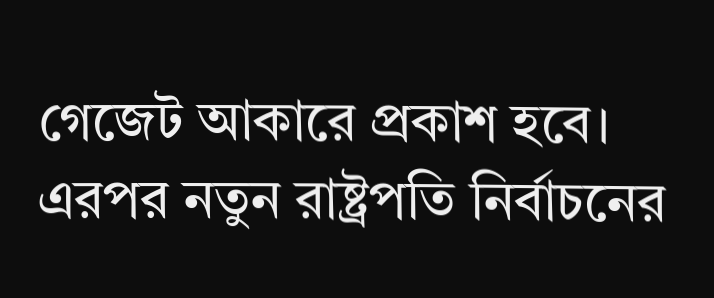গেজেট আকারে প্রকাশ হবে। এরপর নতুন রাষ্ট্রপতি নির্বাচনের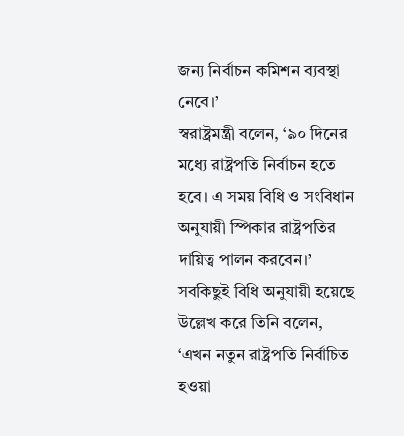জন্য নির্বাচন কমিশন ব্যবস্থা নেবে।’
স্বরাষ্ট্রমন্ত্রী বলেন, ‘৯০ দিনের মধ্যে রাষ্ট্রপতি নির্বাচন হতে হবে। এ সময় বিধি ও সংবিধান অনুযায়ী স্পিকার রাষ্ট্রপতির দায়িত্ব পালন করবেন।’
সবকিছুই বিধি অনুযায়ী হয়েছে উল্লেখ করে তিনি বলেন, ‘এখন নতুন রাষ্ট্রপতি নির্বাচিত হওয়া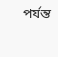পর্যন্ত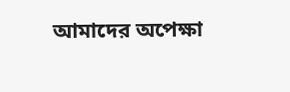আমাদের অপেক্ষা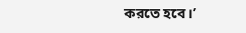করতে হবে।’